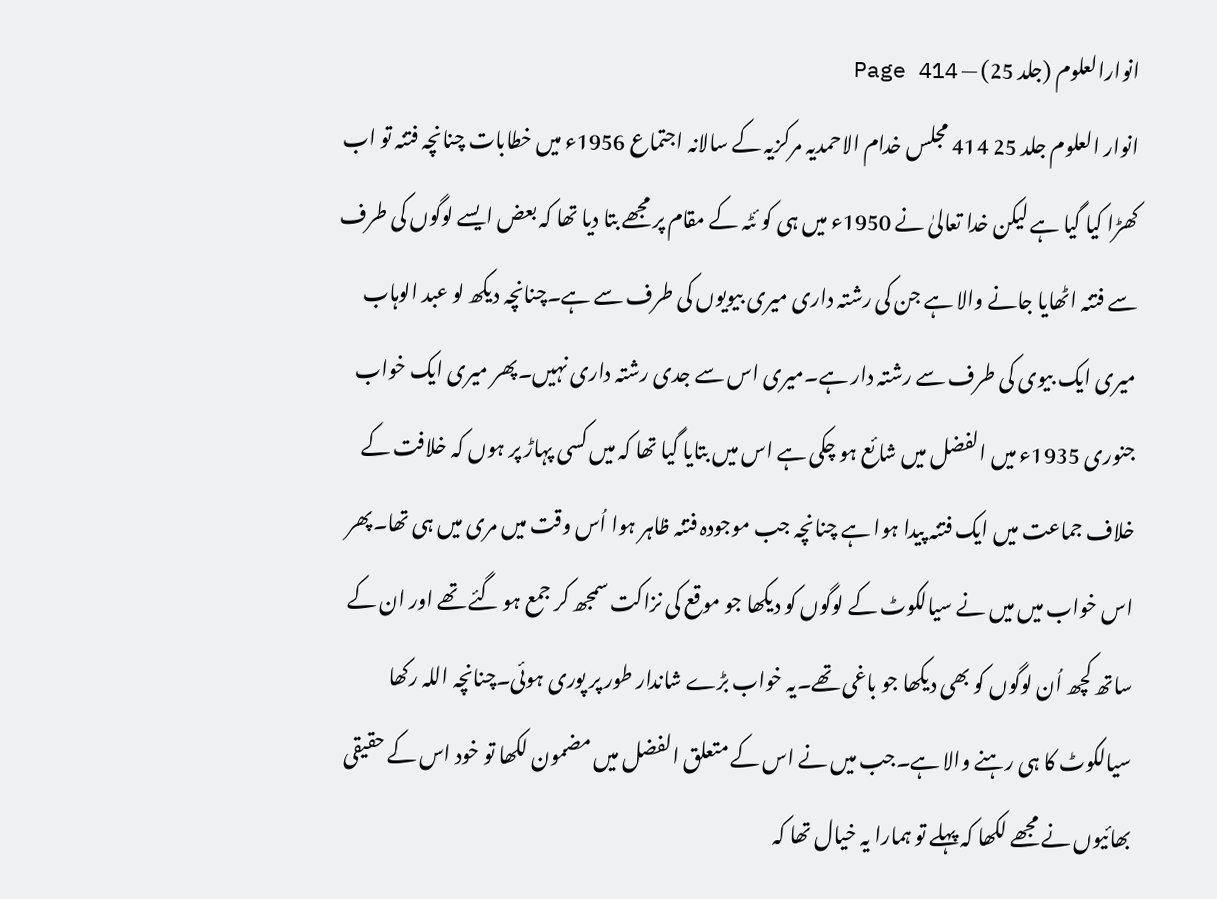انوارالعلوم (جلد 25) — Page 414
انوار العلوم جلد 25 414 مجلس خدام الاحمدیہ مرکزیہ کے سالانہ اجتماع 1956ء میں خطابات چنانچہ فتنہ تو اب کھڑا کیا گیا ہے لیکن خدا تعالیٰ نے 1950ء میں ہی کو ئٹہ کے مقام پر مجھے بتا دیا تھا کہ بعض ایسے لوگوں کی طرف سے فتنہ اٹھایا جانے والا ہے جن کی رشتہ داری میری بیویوں کی طرف سے ہے۔چنانچہ دیکھ لو عبد الوہاب میری ایک بیوی کی طرف سے رشتہ دار ہے۔میری اس سے جدی رشتہ داری نہیں۔پھر میری ایک خواب جنوری 1935ء میں الفضل میں شائع ہو چکی ہے اس میں بتایا گیا تھا کہ میں کسی پہاڑ پر ہوں کہ خلافت کے خلاف جماعت میں ایک فتنہ پیدا ہوا ہے چنانچہ جب موجودہ فتنہ ظاہر ہوا اُس وقت میں مری میں ہی تھا۔پھر اس خواب میں میں نے سیالکوٹ کے لوگوں کو دیکھا جو موقع کی نزاکت سمجھ کر جمع ہو گئے تھے اور ان کے ساتھ کچھ اُن لوگوں کو بھی دیکھا جو باغی تھے۔یہ خواب بڑے شاندار طور پر پوری ہوئی۔چنانچہ اللہ رکھا سیالکوٹ کا ہی رہنے والا ہے۔جب میں نے اس کے متعلق الفضل میں مضمون لکھا تو خود اس کے حقیقی بھائیوں نے مجھے لکھا کہ پہلے تو ہمارا یہ خیال تھا کہ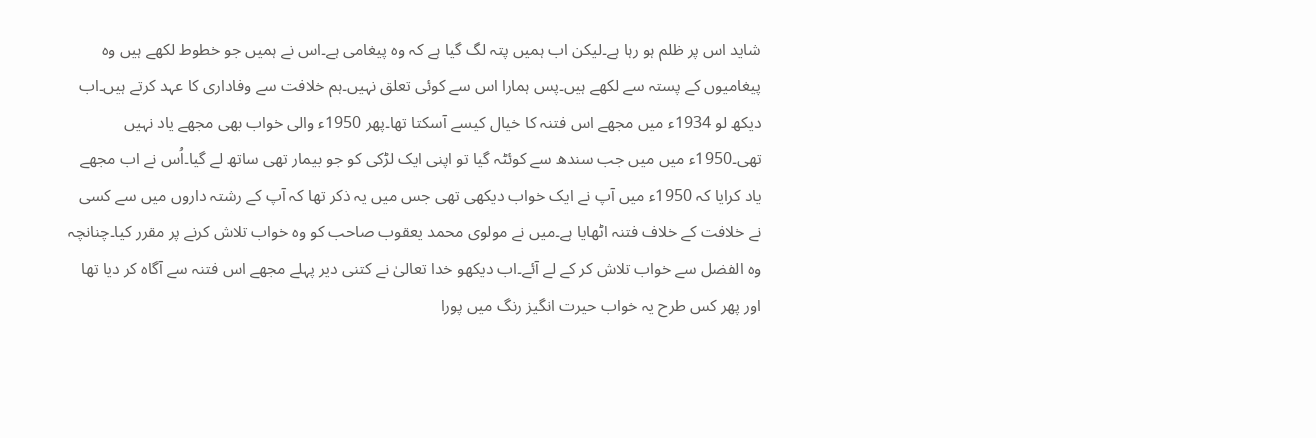شاید اس پر ظلم ہو رہا ہے۔لیکن اب ہمیں پتہ لگ گیا ہے کہ وہ پیغامی ہے۔اس نے ہمیں جو خطوط لکھے ہیں وہ پیغامیوں کے پستہ سے لکھے ہیں۔پس ہمارا اس سے کوئی تعلق نہیں۔ہم خلافت سے وفاداری کا عہد کرتے ہیں۔اب دیکھ لو 1934ء میں مجھے اس فتنہ کا خیال کیسے آسکتا تھا۔پھر 1950ء والی خواب بھی مجھے یاد نہیں تھی۔1950ء میں میں جب سندھ سے کوئٹہ گیا تو اپنی ایک لڑکی کو جو بیمار تھی ساتھ لے گیا۔اُس نے اب مجھے یاد کرایا کہ 1950ء میں آپ نے ایک خواب دیکھی تھی جس میں یہ ذکر تھا کہ آپ کے رشتہ داروں میں سے کسی نے خلافت کے خلاف فتنہ اٹھایا ہے۔میں نے مولوی محمد یعقوب صاحب کو وہ خواب تلاش کرنے پر مقرر کیا۔چنانچہ وہ الفضل سے خواب تلاش کر کے لے آئے۔اب دیکھو خدا تعالیٰ نے کتنی دیر پہلے مجھے اس فتنہ سے آگاہ کر دیا تھا اور پھر کس طرح یہ خواب حیرت انگیز رنگ میں پورا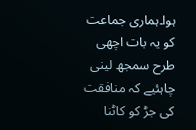ہوا۔ہماری جماعت کو یہ بات اچھی طرح سمجھ لینی چاہئیے کہ منافقت کی جڑ کو کاٹنا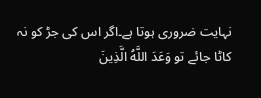نہایت ضروری ہوتا ہے۔اگر اس کی جڑ کو نہ کاٹا جائے تو وَعَدَ اللَّهُ الَّذِينَ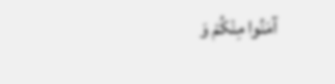آمَنُوا مِنْكُمْ وَ